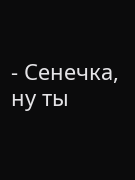- Сенечка, ну ты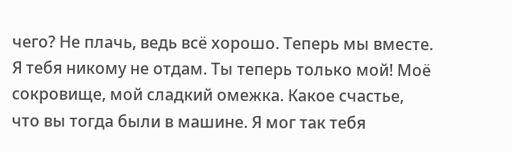чего? Не плачь, ведь всё хорошо. Теперь мы вместе. Я тебя никому не отдам. Ты теперь только мой! Моё сокровище, мой сладкий омежка. Какое счастье, что вы тогда были в машине. Я мог так тебя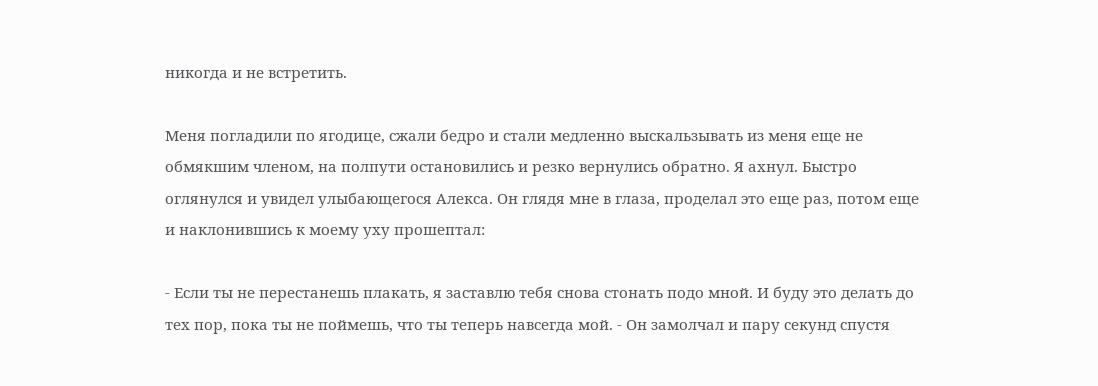никогда и не встретить.

Меня погладили по ягодице, сжали бедро и стали медленно выскальзывать из меня еще не обмякшим членом, на полпути остановились и резко вернулись обратно. Я ахнул. Быстро оглянулся и увидел улыбающегося Алекса. Он глядя мне в глаза, проделал это еще раз, потом еще и наклонившись к моему уху прошептал:

- Если ты не перестанешь плакать, я заставлю тебя снова стонать подо мной. И буду это делать до тех пор, пока ты не поймешь, что ты теперь навсегда мой. - Он замолчал и пару секунд спустя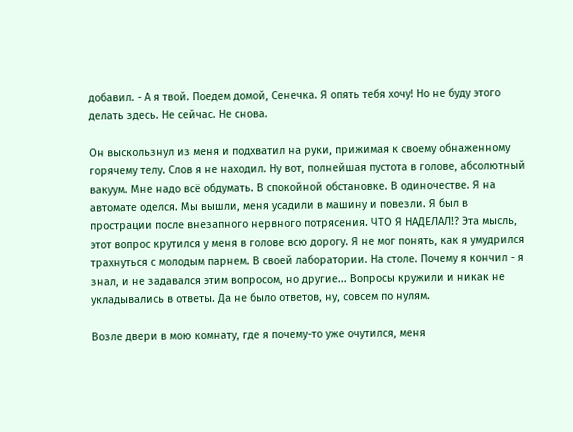добавил. - А я твой. Поедем домой, Сенечка. Я опять тебя хочу! Но не буду этого делать здесь. Не сейчас. Не снова.

Он выскользнул из меня и подхватил на руки, прижимая к своему обнаженному горячему телу. Слов я не находил. Ну вот, полнейшая пустота в голове, абсолютный вакуум. Мне надо всё обдумать. В спокойной обстановке. В одиночестве. Я на автомате оделся. Мы вышли, меня усадили в машину и повезли. Я был в прострации после внезапного нервного потрясения. ЧТО Я НАДЕЛАЛ!? Эта мысль, этот вопрос крутился у меня в голове всю дорогу. Я не мог понять, как я умудрился трахнуться с молодым парнем. В своей лаборатории. На столе. Почему я кончил - я знал, и не задавался этим вопросом, но другие... Вопросы кружили и никак не укладывались в ответы. Да не было ответов, ну, совсем по нулям.

Возле двери в мою комнату, где я почему-то уже очутился, меня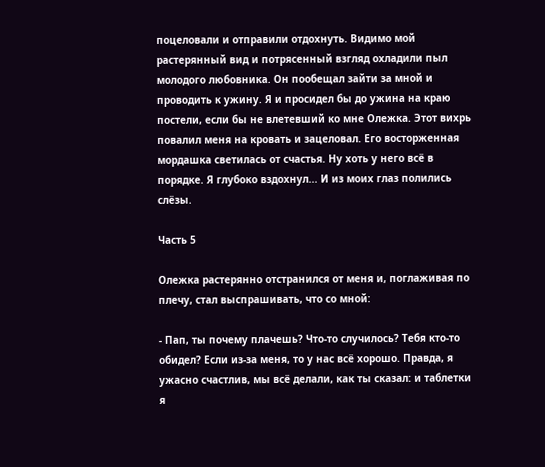поцеловали и отправили отдохнуть. Видимо мой растерянный вид и потрясенный взгляд охладили пыл молодого любовника. Он пообещал зайти за мной и проводить к ужину. Я и просидел бы до ужина на краю постели, если бы не влетевший ко мне Олежка. Этот вихрь повалил меня на кровать и зацеловал. Его восторженная мордашка светилась от счастья. Ну хоть у него всё в порядке. Я глубоко вздохнул... И из моих глаз полились слёзы.

Часть 5

Олежка растерянно отстранился от меня и, поглаживая по плечу, стал выспрашивать, что со мной:

- Пап, ты почему плачешь? Что-то случилось? Тебя кто-то обидел? Если из-за меня, то у нас всё хорошо. Правда, я ужасно счастлив, мы всё делали, как ты сказал: и таблетки я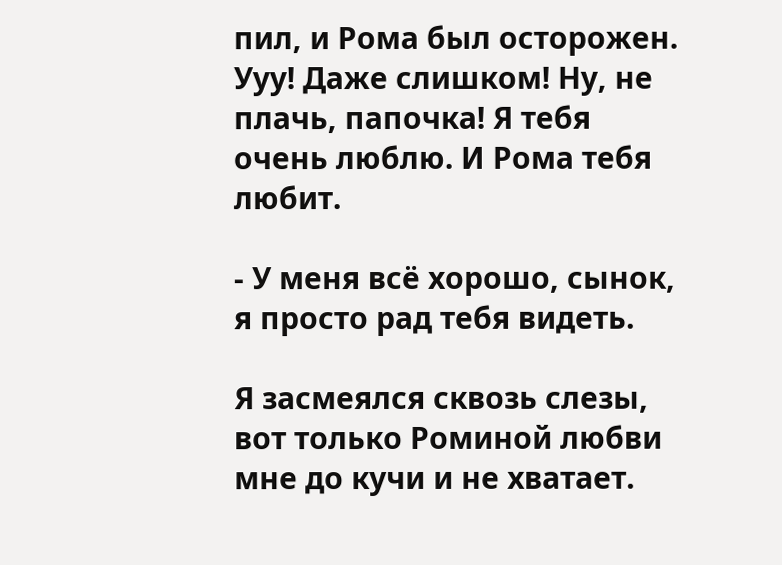пил, и Рома был осторожен. Ууу! Даже слишком! Ну, не плачь, папочка! Я тебя очень люблю. И Рома тебя любит.

- У меня всё хорошо, сынок, я просто рад тебя видеть.

Я засмеялся сквозь слезы, вот только Роминой любви мне до кучи и не хватает.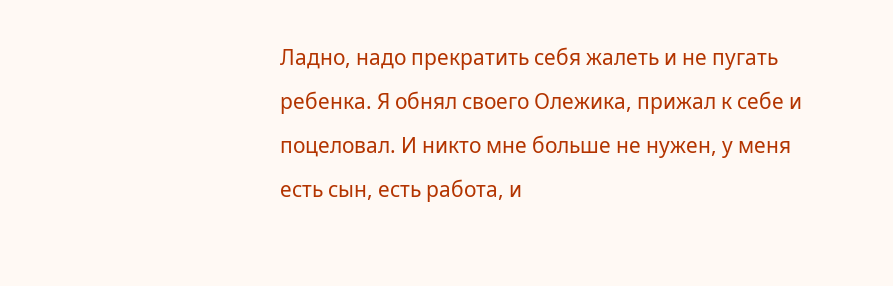Ладно, надо прекратить себя жалеть и не пугать ребенка. Я обнял своего Олежика, прижал к себе и поцеловал. И никто мне больше не нужен, у меня есть сын, есть работа, и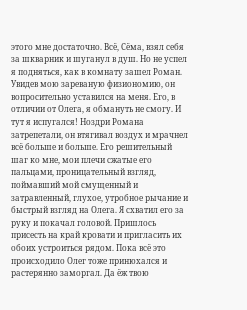этого мне достаточно. Всё, Сёма, взял себя за шкварник и шуганул в душ. Но не успел я подняться, как в комнату зашел Роман. Увидев мою зареваную физиономию, он вопросительно уставился на меня. Его, в отличии от Олега, я обмануть не смогу. И тут я испугался! Ноздри Романа затрепетали, он втягивал воздух и мрачнел всё больше и больше. Его решительный шаг ко мне, мои плечи сжатые его пальцами, проницательный взгляд, поймавший мой смущенный и затравленный, глухое, утробное рычание и быстрый взгляд на Олега. Я схватил его за руку и покачал головой. Пришлось присесть на край кровати и пригласить их обоих устроиться рядом. Пока всё это происходило Олег тоже принюхался и растерянно заморгал. Да ёж твою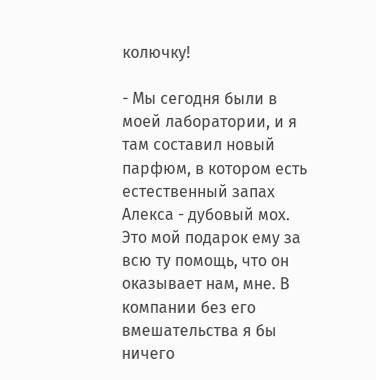колючку!

- Мы сегодня были в моей лаборатории, и я там составил новый парфюм, в котором есть естественный запах Алекса - дубовый мох. Это мой подарок ему за всю ту помощь, что он оказывает нам, мне. В компании без его вмешательства я бы ничего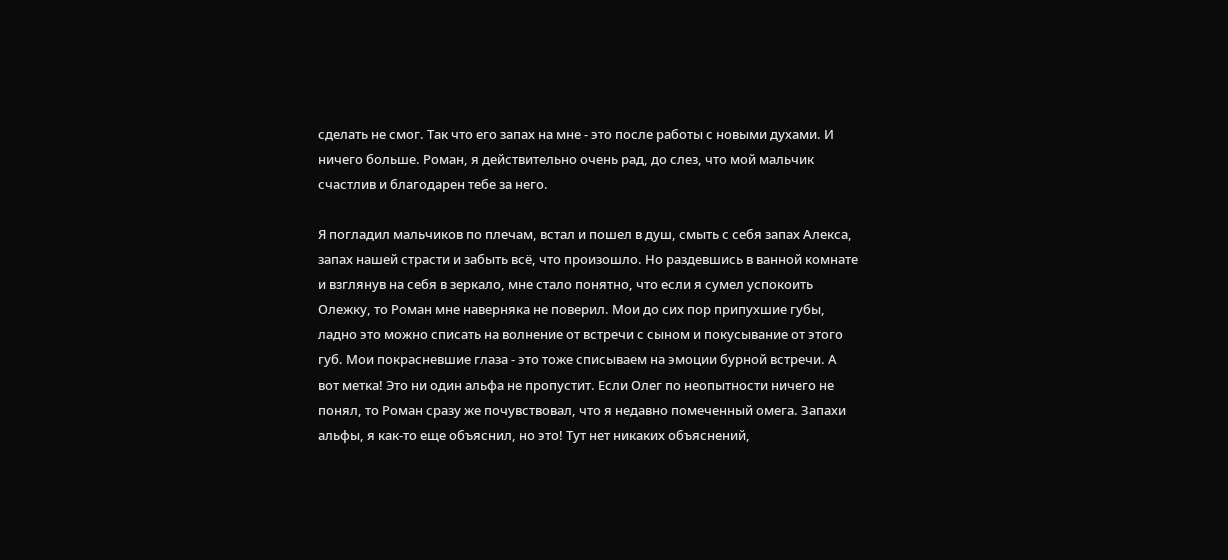сделать не смог. Так что его запах на мне - это после работы с новыми духами. И ничего больше. Роман, я действительно очень рад, до слез, что мой мальчик счастлив и благодарен тебе за него.

Я погладил мальчиков по плечам, встал и пошел в душ, смыть с себя запах Алекса, запах нашей страсти и забыть всё, что произошло. Но раздевшись в ванной комнате и взглянув на себя в зеркало, мне стало понятно, что если я сумел успокоить Олежку, то Роман мне наверняка не поверил. Мои до сих пор припухшие губы, ладно это можно списать на волнение от встречи с сыном и покусывание от этого губ. Мои покрасневшие глаза - это тоже списываем на эмоции бурной встречи. А вот метка! Это ни один альфа не пропустит. Если Олег по неопытности ничего не понял, то Роман сразу же почувствовал, что я недавно помеченный омега. Запахи альфы, я как-то еще объяснил, но это! Тут нет никаких объяснений,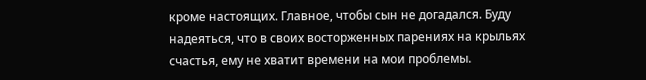кроме настоящих. Главное, чтобы сын не догадался. Буду надеяться, что в своих восторженных парениях на крыльях счастья, ему не хватит времени на мои проблемы.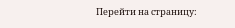Перейти на страницу: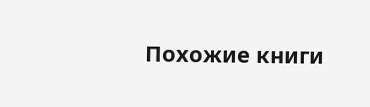Похожие книги